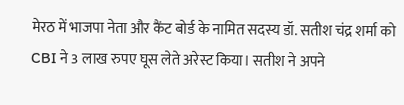मेरठ में भाजपा नेता और कैंट बोर्ड के नामित सदस्य डॉ. सतीश चंद्र शर्मा को CBI ने 3 लाख रुपए घूस लेते अरेस्ट किया। सतीश ने अपने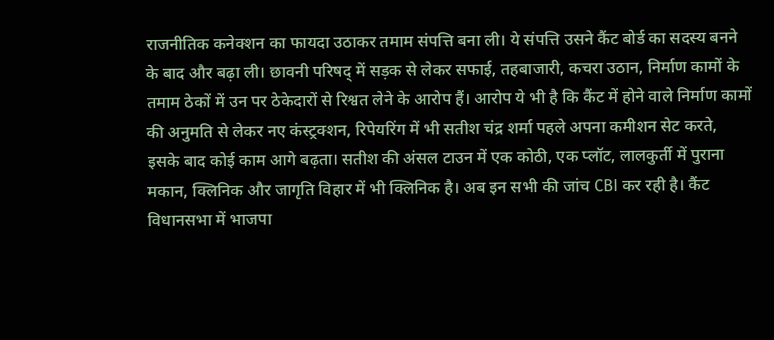राजनीतिक कनेक्शन का फायदा उठाकर तमाम संपत्ति बना ली। ये संपत्ति उसने कैंट बोर्ड का सदस्य बनने के बाद और बढ़ा ली। छावनी परिषद् में सड़क से लेकर सफाई, तहबाजारी, कचरा उठान, निर्माण कामों के तमाम ठेकों में उन पर ठेकेदारों से रिश्वत लेने के आरोप हैं। आरोप ये भी है कि कैंट में होने वाले निर्माण कामों की अनुमति से लेकर नए कंस्ट्रक्शन, रिपेयरिंग में भी सतीश चंद्र शर्मा पहले अपना कमीशन सेट करते, इसके बाद कोई काम आगे बढ़ता। सतीश की अंसल टाउन में एक कोठी, एक प्लॉट, लालकुर्ती में पुराना मकान, क्लिनिक और जागृति विहार में भी क्लिनिक है। अब इन सभी की जांच CBI कर रही है। कैंट विधानसभा में भाजपा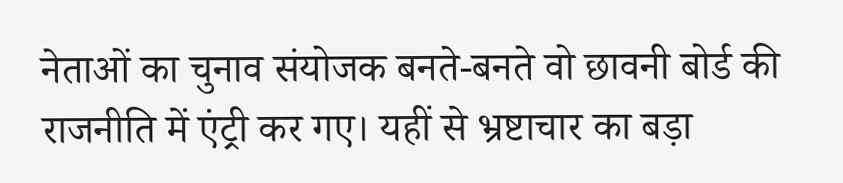नेताओं का चुनाव संयोजक बनते-बनते वो छावनी बोर्ड की राजनीति में एंट्री कर गए। यहीं से भ्रष्टाचार का बड़ा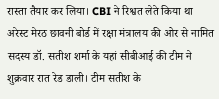रास्ता तैयार कर लिया। CBI ने रिश्वत लेते किया था अरेस्ट मेरठ छावनी बोर्ड में रक्षा मंत्रालय की ओर से नामित सदस्य डॉ. सतीश शर्मा के यहां सीबीआई की टीम ने शुक्रवार रात रेड डाली। टीम सतीश के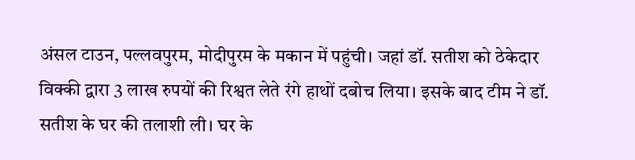अंसल टाउन, पल्लवपुरम, मोदीपुरम के मकान में पहुंची। जहां डॉ. सतीश को ठेकेदार विक्की द्वारा 3 लाख रुपयों की रिश्वत लेते रंगे हाथों दबोच लिया। इसके बाद टीम ने डॉ. सतीश के घर की तलाशी ली। घर के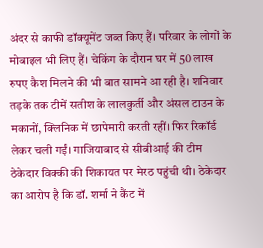अंदर से काफी डॉक्यूमेंट जब्त किए हैं। परिवार के लोगों के मोबाइल भी लिए हैं। चेकिंग के दौरान घर में 50 लाख रुपए कैश मिलने की भी बात सामने आ रही है। शनिवार तड़के तक टीमें सतीश के लालकुर्ती और अंसल टाउन के मकानों, क्लिनिक में छापेमारी करती रहीं। फिर रिकॉर्ड लेकर चली गईं। गाजियाबाद से सीबीआई की टीम ठेकेदार विक्की की शिकायत पर मेरठ पहुंची थी। ठेकेदार का आरोप है कि डॉ. शर्मा ने कैंट में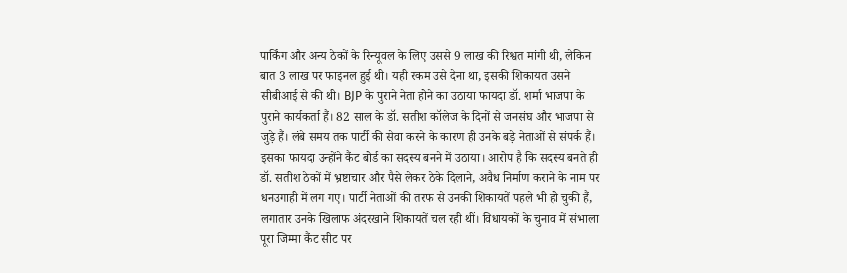पार्किंग और अन्य ठेकों के रिन्यूवल के लिए उससे 9 लाख की रिश्वत मांगी थी, लेकिन बात 3 लाख पर फाइनल हुई थी। यही रकम उसे देना था, इसकी शिकायत उसने सीबीआई से की थी। BJP के पुराने नेता होने का उठाया फायदा डॉ. शर्मा भाजपा के पुराने कार्यकर्ता हैं। 82 साल के डॉ. सतीश कॉलेज के दिनों से जनसंघ और भाजपा से जुड़े हैं। लंबे समय तक पार्टी की सेवा करने के कारण ही उनके बड़े नेताओं से संपर्क हैं। इसका फायदा उन्होंने कैंट बोर्ड का सदस्य बनने में उठाया। आरोप है कि सदस्य बनते ही डॉ. सतीश ठेकों में भ्रष्टाचार और पैसे लेकर ठेके दिलाने, अवैध निर्माण कराने के नाम पर धनउगाही में लग गए। पार्टी नेताओं की तरफ से उनकी शिकायतें पहले भी हो चुकी हैं, लगातार उनके खिलाफ अंदरखाने शिकायतें चल रही थीं। विधायकों के चुनाव में संभाला पूरा जिम्मा कैंट सीट पर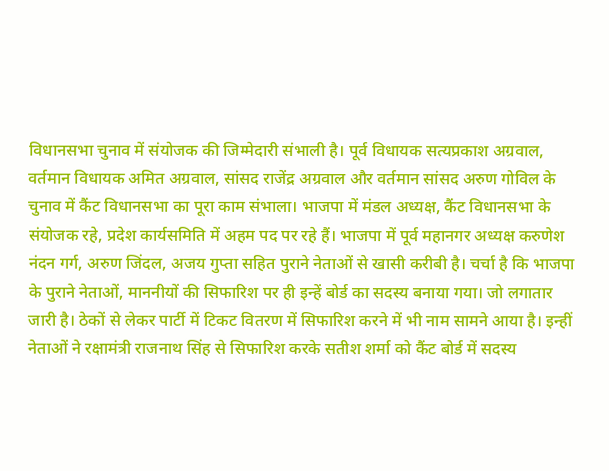विधानसभा चुनाव में संयोजक की जिम्मेदारी संभाली है। पूर्व विधायक सत्यप्रकाश अग्रवाल, वर्तमान विधायक अमित अग्रवाल, सांसद राजेंद्र अग्रवाल और वर्तमान सांसद अरुण गोविल के चुनाव में कैंट विधानसभा का पूरा काम संभाला। भाजपा में मंडल अध्यक्ष, कैंट विधानसभा के संयोजक रहे, प्रदेश कार्यसमिति में अहम पद पर रहे हैं। भाजपा में पूर्व महानगर अध्यक्ष करुणेश नंदन गर्ग, अरुण जिंदल, अजय गुप्ता सहित पुराने नेताओं से खासी करीबी है। चर्चा है कि भाजपा के पुराने नेताओं, माननीयों की सिफारिश पर ही इन्हें बोर्ड का सदस्य बनाया गया। जो लगातार जारी है। ठेकों से लेकर पार्टी में टिकट वितरण में सिफारिश करने में भी नाम सामने आया है। इन्हीं नेताओं ने रक्षामंत्री राजनाथ सिंह से सिफारिश करके सतीश शर्मा को कैंट बोर्ड में सदस्य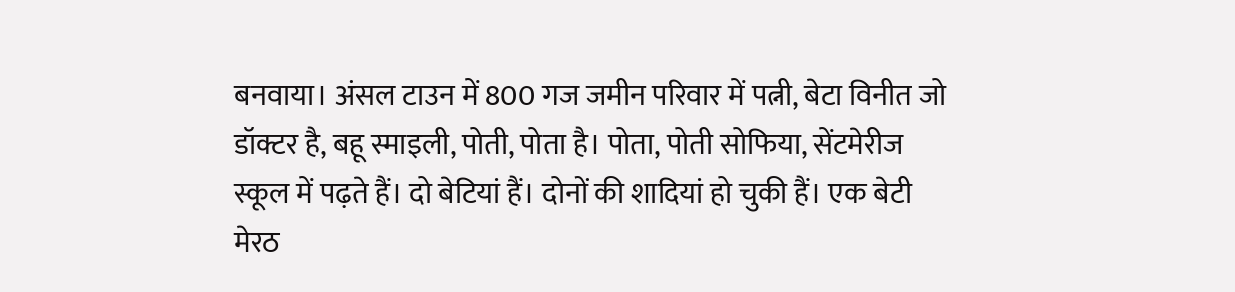बनवाया। अंसल टाउन में 800 गज जमीन परिवार में पत्नी, बेटा विनीत जो डॉक्टर है, बहू स्माइली, पोती, पोता है। पोता, पोती सोफिया, सेंटमेरीज स्कूल में पढ़ते हैं। दो बेटियां हैं। दोनों की शादियां हो चुकी हैं। एक बेटी मेरठ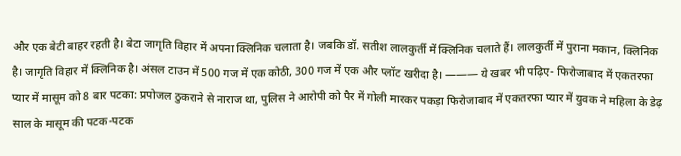और एक बेटी बाहर रहती है। बेटा जागृति विहार में अपना क्लिनिक चलाता है। जबकि डॉ. सतीश लालकुर्ती में क्लिनिक चलाते हैं। लालकुर्ती में पुराना मकान, क्लिनिक है। जागृति विहार में क्लिनिक है। अंसल टाउन में 500 गज में एक कोठी, 300 गज में एक और प्लॉट खरीदा है। ——— ये खबर भी पढ़िए- फिरोजाबाद में एकतरफा प्यार में मासूम को 8 बार पटका: प्रपोजल ठुकराने से नाराज था, पुलिस ने आरोपी को पैर में गोली मारकर पकड़ा फिरोजाबाद में एकतरफा प्यार में युवक ने महिला के डेढ़ साल के मासूम की पटक-पटक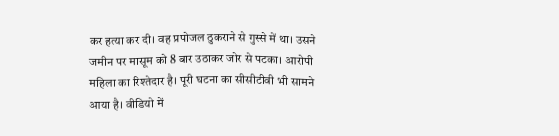कर हत्या कर दी। वह प्रपोजल ठुकराने से गुस्से में था। उसने जमीन पर मासूम को 8 बार उठाकर जोर से पटका। आरोपी महिला का रिश्तेदार है। पूरी घटना का सीसीटीवी भी सामने आया है। वीडियो में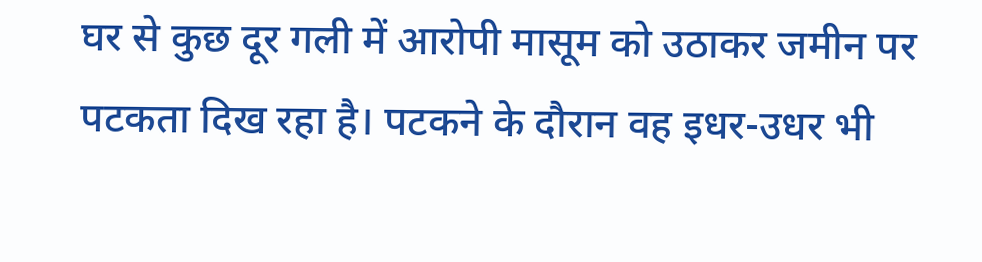घर से कुछ दूर गली में आरोपी मासूम को उठाकर जमीन पर पटकता दिख रहा है। पटकने के दौरान वह इधर-उधर भी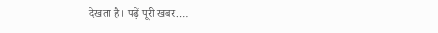देखता है। पढ़ें पूरी खबर.…